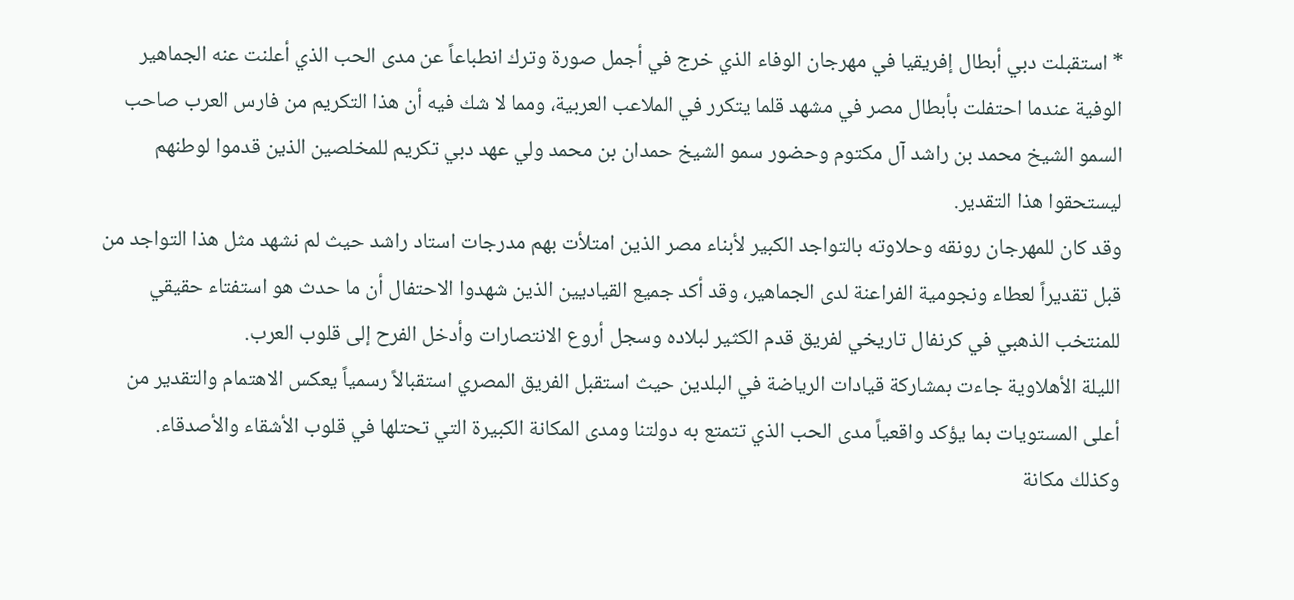* استقبلت دبي أبطال إفريقيا في مهرجان الوفاء الذي خرج في أجمل صورة وترك انطباعاً عن مدى الحب الذي أعلنت عنه الجماهير الوفية عندما احتفلت بأبطال مصر في مشهد قلما يتكرر في الملاعب العربية، ومما لا شك فيه أن هذا التكريم من فارس العرب صاحب السمو الشيخ محمد بن راشد آل مكتوم وحضور سمو الشيخ حمدان بن محمد ولي عهد دبي تكريم للمخلصين الذين قدموا لوطنهم ليستحقوا هذا التقدير.
وقد كان للمهرجان رونقه وحلاوته بالتواجد الكبير لأبناء مصر الذين امتلأت بهم مدرجات استاد راشد حيث لم نشهد مثل هذا التواجد من قبل تقديراً لعطاء ونجومية الفراعنة لدى الجماهير، وقد أكد جميع القياديين الذين شهدوا الاحتفال أن ما حدث هو استفتاء حقيقي للمنتخب الذهبي في كرنفال تاريخي لفريق قدم الكثير لبلاده وسجل أروع الانتصارات وأدخل الفرح إلى قلوب العرب.
الليلة الأهلاوية جاءت بمشاركة قيادات الرياضة في البلدين حيث استقبل الفريق المصري استقبالاً رسمياً يعكس الاهتمام والتقدير من أعلى المستويات بما يؤكد واقعياً مدى الحب الذي تتمتع به دولتنا ومدى المكانة الكبيرة التي تحتلها في قلوب الأشقاء والأصدقاء.
وكذلك مكانة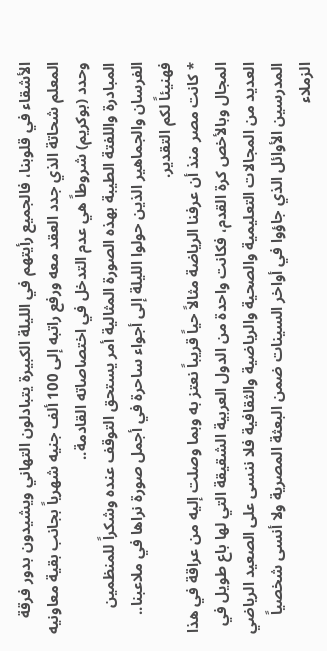الأشقاء في قلوبنا، فالجميع رأيتهم في الليلة الكبيرة يتبادلون التهاني ويشيدون بدور فرقة المعلم شحاتة الذي جدد العقد معه ورفع راتبه إلى 100 ألف جنيه شهرياً بجانب بقية معاونيه وحدد (بوكريم) شروطاً هي عدم التدخل في اختصاصاته القادمة..
المبادرة واللفتة الطيبة بهذه الصورة المثالية أمر يستحق التوقف عنده وشكراً للمنظمين الفرسان والجماهير الذين حولوا الليلة إلى أجواء ساحرة في أجمل صورة نراها في ملاعبنا.. فهنيئاً لكم التقدير.
* كانت مصر منذ أن عرفنا الرياضة مثالاً حياً قريباً نعتز به وبما وصلت إليه من عراقة في هذا المجال وبالأخص كرة القدم، فكانت واحدة من الدول العربية الشقيقة التي لها باع طويل في العديد من المجالات التعليمية والصحية والرياضية والثقافية فلا ننسى على الصعيد الرياضي المدرسين الأوائل الذي جاؤوا في أواخر السينات ضمن البعثة المصرية ولا أنسى شخصياً الزملاء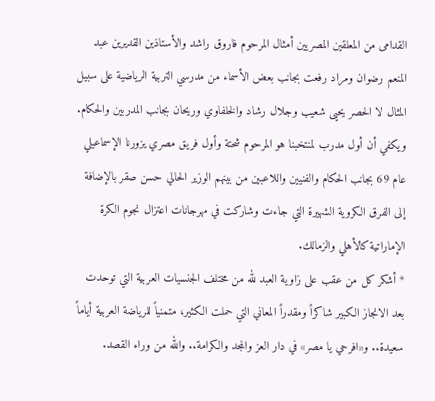القدامى من المعلقين المصريين أمثال المرحوم فاروق راشد والأستاذين القديرين عبد المنعم رضوان ومراد رفعت بجانب بعض الأسماء من مدرسي التربية الرياضية على سبيل المثال لا الحصر يحيى شعيب وجلال رشاد والخلفاوي وريحان بجانب المدربين والحكام.
ويكفي أن أول مدرب لمنتخبنا هو المرحوم شحتة وأول فريق مصري يزورنا الإسماعيلي عام 69 بجانب الحكام والفنيين واللاعبين من بينهم الوزير الحالي حسن صقر بالإضافة إلى الفرق الكروية الشهيرة التي جاءت وشاركت في مهرجانات اعتزال نجوم الكرة الإماراتية كالأهلي والزمالك.
* أشكر كل من عقب على زاوية العبد لله من مختلف الجنسيات العربية التي توحدت بعد الانجاز الكبير شاكراً ومقدراً المعاني التي حملت الكثير، متمنياً للرياضة العربية أياماً سعيدة.. و«افرحي يا مصر» في دار العز والمجد والكرامة.. والله من وراء القصد.